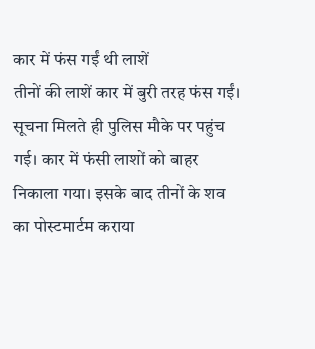कार में फंस गईं थी लाशें
तीनों की लाशें कार में बुरी तरह फंस गईं। सूचना मिलते ही पुलिस मौके पर पहुंच गई। कार में फंसी लाशों को बाहर निकाला गया। इसके बाद तीनों के शव का पोस्टमार्टम कराया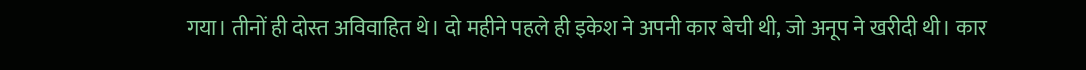गया। तीनों ही दोस्त अविवाहित थे। दो महीने पहले ही इकेश ने अपनी कार बेची थी, जो अनूप ने खरीदी थी। कार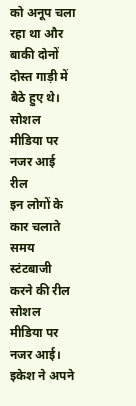को अनूप चला रहा था और बाकी दोनों दोस्त गाड़ी में बैठे हुए थे।
सोशल मीडिया पर नजर आई रील
इन लोगों के कार चलाते समय स्टंटबाजी करने की रील सोशल मीडिया पर नजर आई। इकेश ने अपने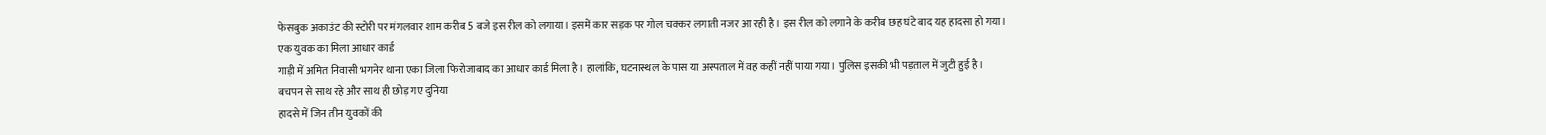फेसबुक अकाउंट की स्टोरी पर मंगलवार शाम करीब 5 बजे इस रील को लगाया। इसमें कार सड़क पर गोल चक्कर लगाती नजर आ रही है। इस रील को लगाने के करीब छह घंटे बाद यह हादसा हो गया।
एक युवक का मिला आधार कार्ड
गाड़ी में अमित निवासी भगनेर थाना एका जिला फिरोजाबाद का आधार कार्ड मिला है। हालांकि, घटनास्थल के पास या अस्पताल में वह कहीं नहीं पाया गया। पुलिस इसकी भी पड़ताल में जुटी हुई है।
बचपन से साथ रहे और साथ ही छोड़ गए दुनिया
हादसे में जिन तीन युवकों की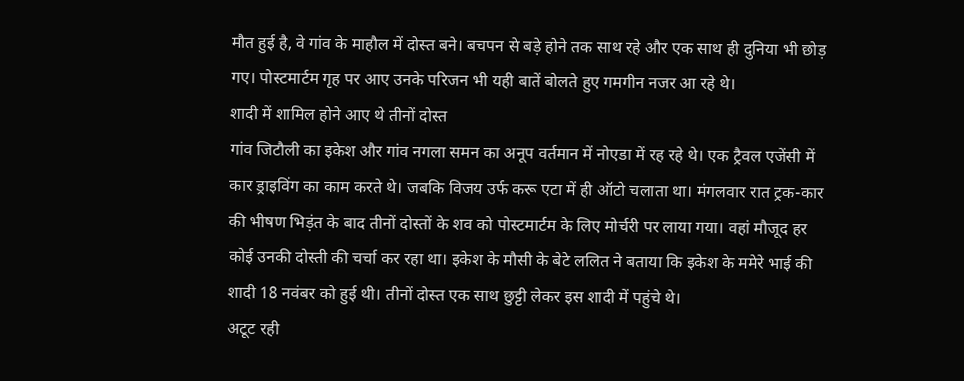मौत हुई है, वे गांव के माहौल में दोस्त बने। बचपन से बड़े होने तक साथ रहे और एक साथ ही दुनिया भी छोड़ गए। पोस्टमार्टम गृह पर आए उनके परिजन भी यही बातें बोलते हुए गमगीन नजर आ रहे थे।
शादी में शामिल होने आए थे तीनों दोस्त
गांव जिटौली का इकेश और गांव नगला समन का अनूप वर्तमान में नोएडा में रह रहे थे। एक ट्रैवल एजेंसी में कार ड्राइविंग का काम करते थे। जबकि विजय उर्फ करू एटा में ही ऑटो चलाता था। मंगलवार रात ट्रक-कार की भीषण भिड़ंत के बाद तीनों दोस्तों के शव को पोस्टमार्टम के लिए मोर्चरी पर लाया गया। वहां मौजूद हर कोई उनकी दोस्ती की चर्चा कर रहा था। इकेश के मौसी के बेटे ललित ने बताया कि इकेश के ममेरे भाई की शादी 18 नवंबर को हुई थी। तीनों दोस्त एक साथ छुट्टी लेकर इस शादी में पहुंचे थे।
अटूट रही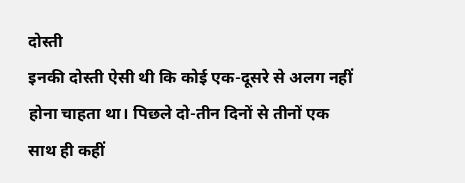दोस्ती
इनकी दोस्ती ऐसी थी कि कोई एक-दूसरे से अलग नहीं होना चाहता था। पिछले दो-तीन दिनों से तीनों एक साथ ही कहीं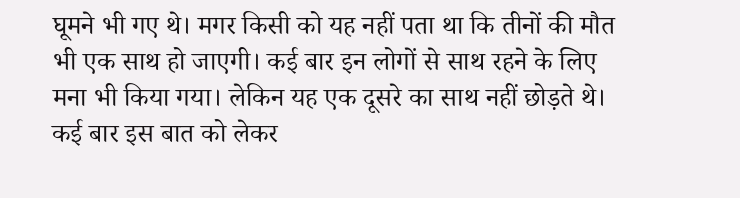घूमने भी गए थे। मगर किसी को यह नहीं पता था कि तीनों की मौत भी एक साथ हो जाएगी। कई बार इन लोगों से साथ रहने के लिए मना भी किया गया। लेकिन यह एक दूसरे का साथ नहीं छोड़ते थे। कई बार इस बात को लेकर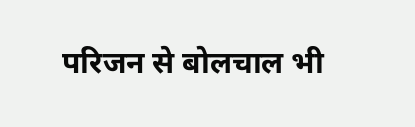परिजन से बोलचाल भी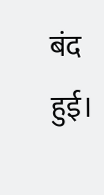बंद हुई।